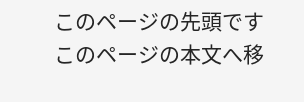このページの先頭です
このページの本文へ移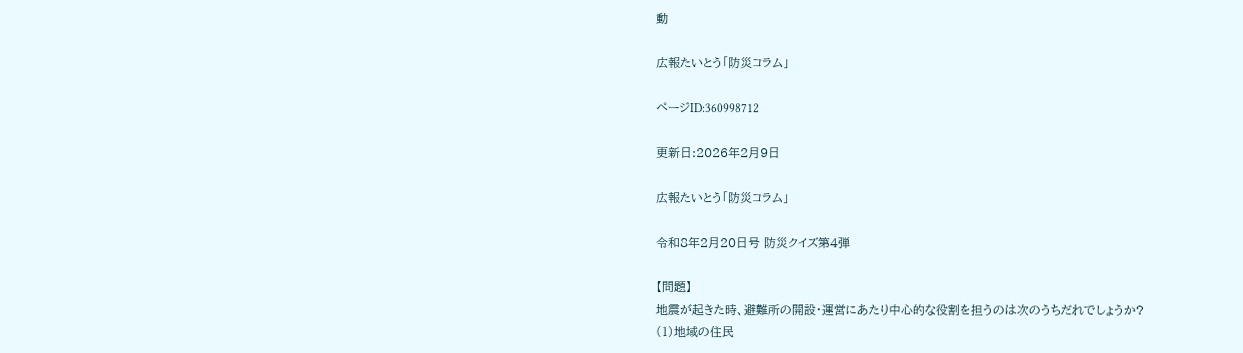動

広報たいとう「防災コラム」

ページID:360998712

更新日:2026年2月9日

広報たいとう「防災コラム」

令和8年2月20日号 防災クイズ第4弾

【問題】
地震が起きた時、避難所の開設・運営にあたり中心的な役割を担うのは次のうちだれでしょうか?
(1)地域の住民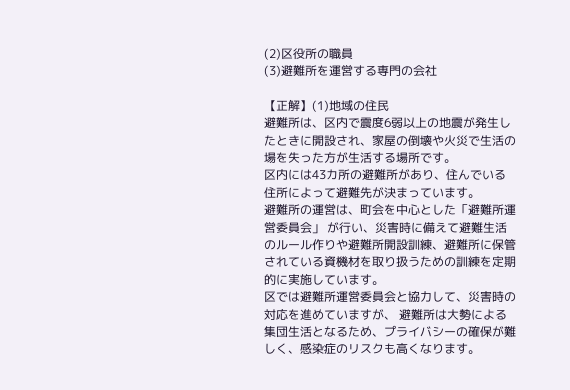(2)区役所の職員
(3)避難所を運営する専門の会社

【正解】(1)地域の住民
避難所は、区内で震度6弱以上の地震が発生したときに開設され、家屋の倒壊や火災で生活の場を失った方が生活する場所です。
区内には43カ所の避難所があり、住んでいる住所によって避難先が決まっています。
避難所の運営は、町会を中心とした「避難所運営委員会」 が行い、災害時に備えて避難生活のルール作りや避難所開設訓練、避難所に保管されている資機材を取り扱うための訓練を定期的に実施しています。
区では避難所運営委員会と協力して、災害時の対応を進めていますが、 避難所は大勢による集団生活となるため、プライバシーの確保が難しく、感染症のリスクも高くなります。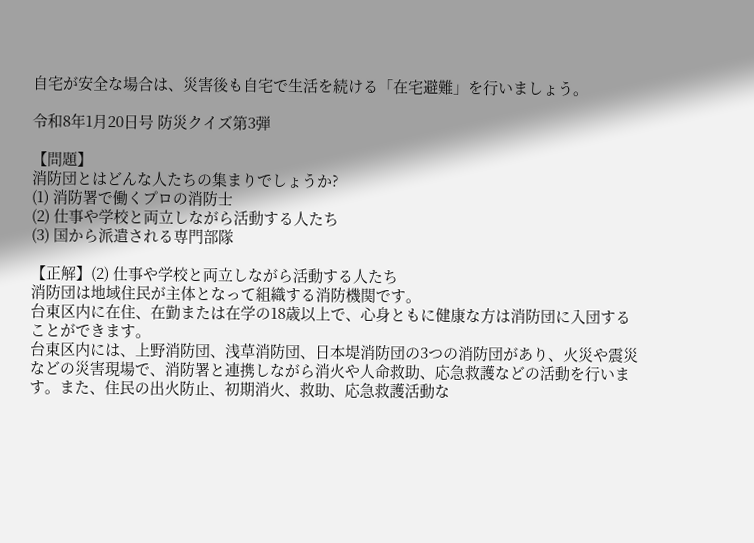自宅が安全な場合は、災害後も自宅で生活を続ける「在宅避難」を行いましょう。

令和8年1月20日号 防災クイズ第3弾

【問題】
消防団とはどんな人たちの集まりでしょうか?
(1) 消防署で働くプロの消防士
(2) 仕事や学校と両立しながら活動する人たち
(3) 国から派遣される専門部隊

【正解】(2) 仕事や学校と両立しながら活動する人たち
消防団は地域住民が主体となって組織する消防機関です。
台東区内に在住、在勤または在学の18歳以上で、心身ともに健康な方は消防団に入団することができます。
台東区内には、上野消防団、浅草消防団、日本堤消防団の3つの消防団があり、火災や震災などの災害現場で、消防署と連携しながら消火や人命救助、応急救護などの活動を行います。また、住民の出火防止、初期消火、救助、応急救護活動な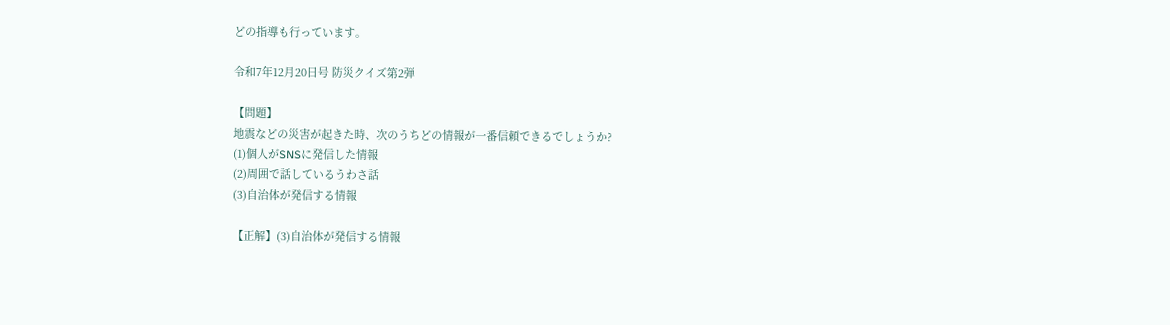どの指導も行っています。

令和7年12月20日号 防災クイズ第2弾

【問題】
地震などの災害が起きた時、次のうちどの情報が一番信頼できるでしょうか?
(1)個人がSNSに発信した情報
(2)周囲で話しているうわさ話
(3)自治体が発信する情報

【正解】(3)自治体が発信する情報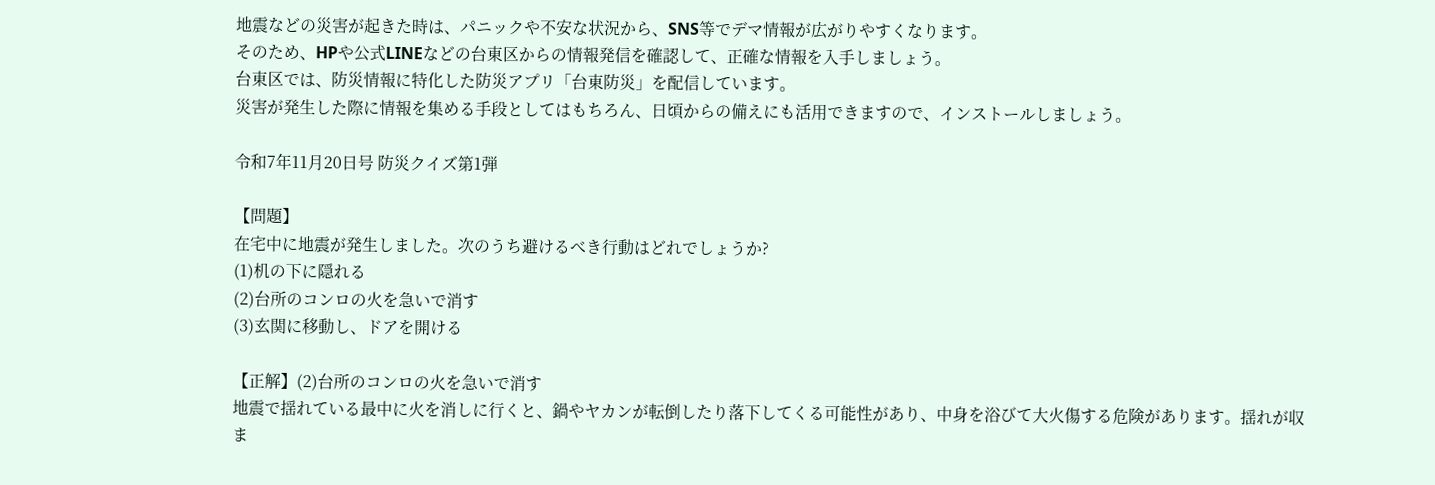地震などの災害が起きた時は、パニックや不安な状況から、SNS等でデマ情報が広がりやすくなります。
そのため、HPや公式LINEなどの台東区からの情報発信を確認して、正確な情報を入手しましょう。
台東区では、防災情報に特化した防災アプリ「台東防災」を配信しています。
災害が発生した際に情報を集める手段としてはもちろん、日頃からの備えにも活用できますので、インストールしましょう。

令和7年11月20日号 防災クイズ第1弾

【問題】
在宅中に地震が発生しました。次のうち避けるべき行動はどれでしょうか?
(1)机の下に隠れる
(2)台所のコンロの火を急いで消す
(3)玄関に移動し、ドアを開ける

【正解】(2)台所のコンロの火を急いで消す
地震で揺れている最中に火を消しに行くと、鍋やヤカンが転倒したり落下してくる可能性があり、中身を浴びて大火傷する危険があります。揺れが収ま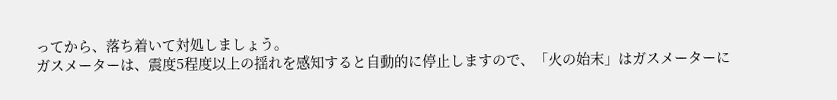ってから、落ち着いて対処しましょう。
ガスメーターは、震度5程度以上の揺れを感知すると自動的に停止しますので、「火の始末」はガスメーターに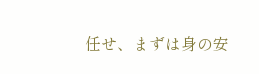任せ、まずは身の安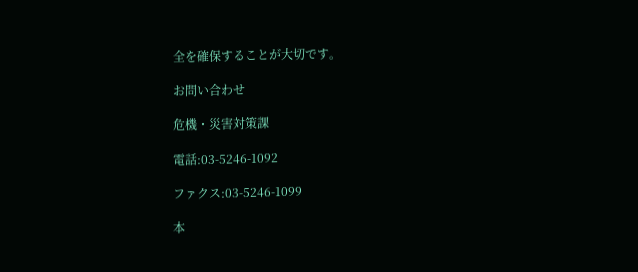全を確保することが大切です。

お問い合わせ

危機・災害対策課

電話:03-5246-1092

ファクス:03-5246-1099

本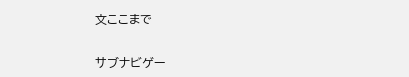文ここまで

サブナビゲー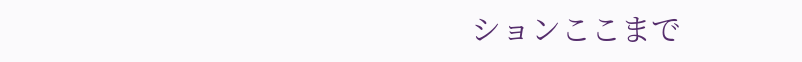ションここまで